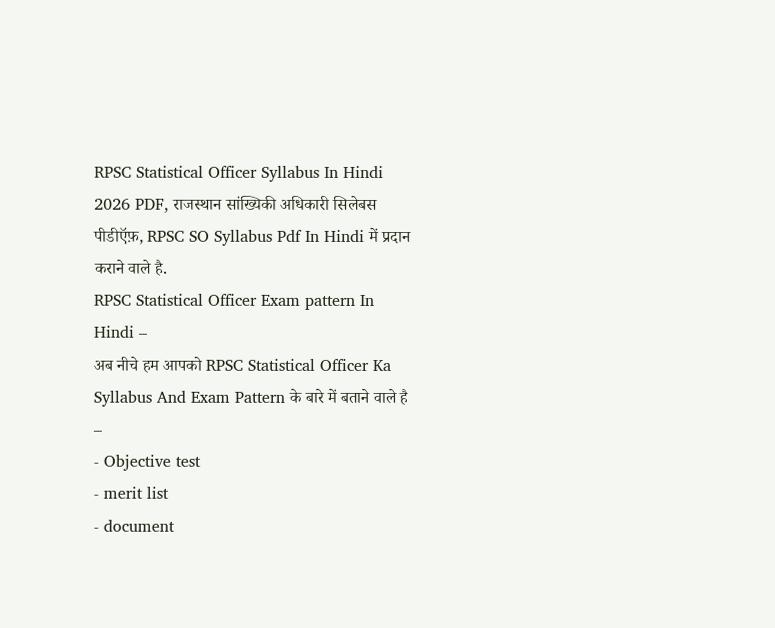RPSC Statistical Officer Syllabus In Hindi 2026 PDF, राजस्थान सांख्यिकी अधिकारी सिलेबस पीडीऍफ़, RPSC SO Syllabus Pdf In Hindi में प्रदान कराने वाले है.
RPSC Statistical Officer Exam pattern In Hindi –
अब नीचे हम आपको RPSC Statistical Officer Ka Syllabus And Exam Pattern के बारे में बताने वाले है –
- Objective test
- merit list
- document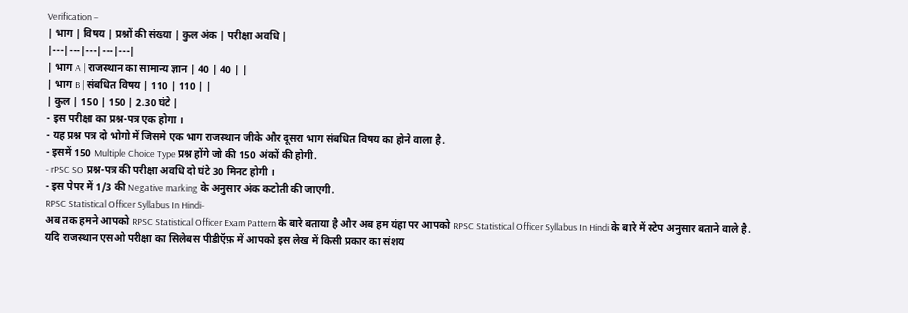Verification –
| भाग | विषय | प्रश्नों की संख्या | कुल अंक | परीक्षा अवधि |
|---|---|---|---|---|
| भाग A | राजस्थान का सामान्य ज्ञान | 40 | 40 | |
| भाग B | संबधित विषय | 110 | 110 | |
| कुल | 150 | 150 | 2.30 घंटे |
- इस परीक्षा का प्रश्न-पत्र एक होगा ।
- यह प्रश्न पत्र दो भोगो में जिसमे एक भाग राजस्थान जीके और दूसरा भाग संबधित विषय का होने वाला है.
- इसमें 150 Multiple Choice Type प्रश्न होंगे जो की 150 अंकों की होगी.
- rPSC SO प्रश्न-पत्र की परीक्षा अवधि दो घंटे 30 मिनट होगी ।
- इस पेपर में 1/3 की Negative marking के अनुसार अंक कटोती की जाएगी.
RPSC Statistical Officer Syllabus In Hindi-
अब तक हमने आपको RPSC Statistical Officer Exam Pattern के बारे बताया है और अब हम यंहा पर आपको RPSC Statistical Officer Syllabus In Hindi के बारे में स्टेप अनुसार बताने वाले है.
यदि राजस्थान एसओ परीक्षा का सिलेबस पीडीऍफ़ में आपको इस लेख में किसी प्रकार का संशय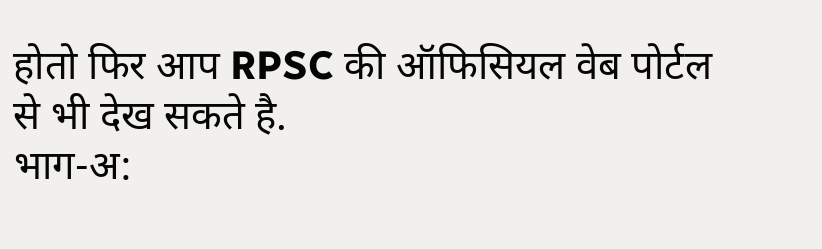होतो फिर आप RPSC की ऑफिसियल वेब पोर्टल से भी देख सकते है.
भाग-अ: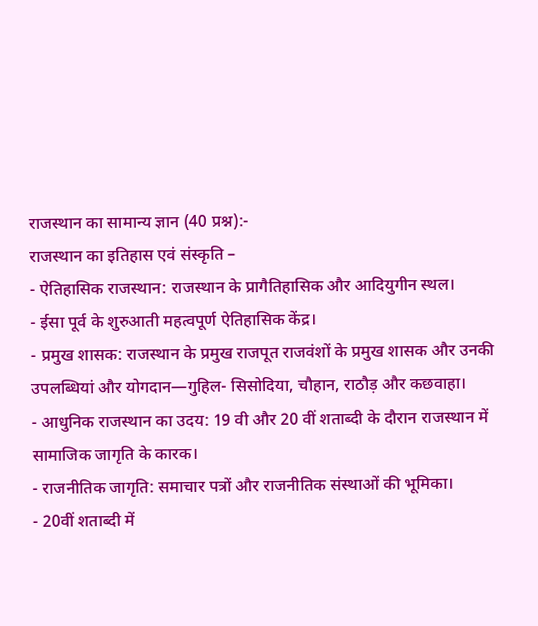राजस्थान का सामान्य ज्ञान (40 प्रश्न):-
राजस्थान का इतिहास एवं संस्कृति –
- ऐतिहासिक राजस्थान: राजस्थान के प्रागैतिहासिक और आदियुगीन स्थल।
- ईसा पूर्व के शुरुआती महत्वपूर्ण ऐतिहासिक केंद्र।
- प्रमुख शासक: राजस्थान के प्रमुख राजपूत राजवंशों के प्रमुख शासक और उनकी उपलब्धियां और योगदान—गुहिल- सिसोदिया, चौहान, राठौड़ और कछवाहा।
- आधुनिक राजस्थान का उदय: 19 वी और 20 वीं शताब्दी के दौरान राजस्थान में सामाजिक जागृति के कारक।
- राजनीतिक जागृति: समाचार पत्रों और राजनीतिक संस्थाओं की भूमिका।
- 20वीं शताब्दी में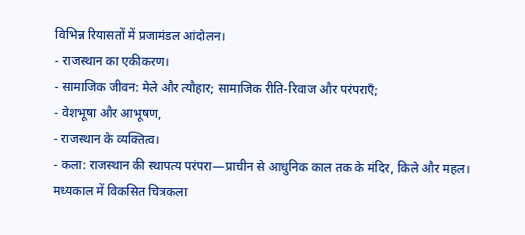विभिन्न रियासतों में प्रजामंडल आंदोलन।
- राजस्थान का एकीकरण।
- सामाजिक जीवन: मेले और त्यौहार; सामाजिक रीति-रिवाज और परंपराएँ;
- वेशभूषा और आभूषण,
- राजस्थान के व्यक्तित्व।
- कला: राजस्थान की स्थापत्य परंपरा—प्राचीन से आधुनिक काल तक के मंदिर, किले और महल। मध्यकाल में विकसित चित्रकला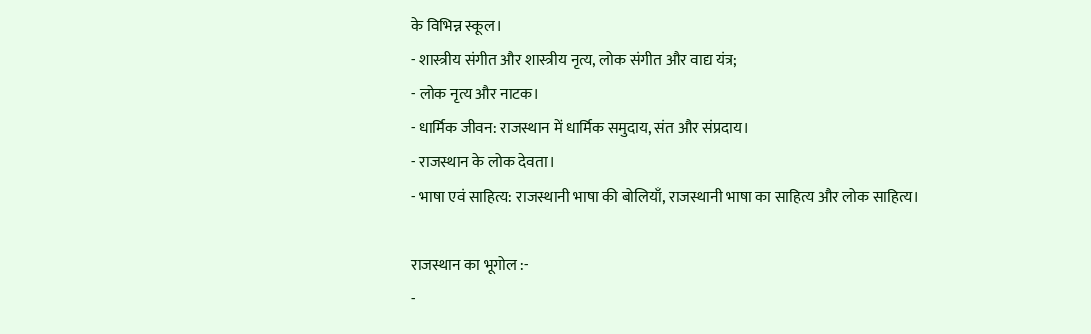के विभिन्न स्कूल।
- शास्त्रीय संगीत और शास्त्रीय नृत्य, लोक संगीत और वाद्य यंत्र;
- लोक नृत्य और नाटक।
- धार्मिक जीवन: राजस्थान में धार्मिक समुदाय, संत और संप्रदाय।
- राजस्थान के लोक देवता।
- भाषा एवं साहित्य: राजस्थानी भाषा की बोलियाँ, राजस्थानी भाषा का साहित्य और लोक साहित्य।

राजस्थान का भूगोल :-
-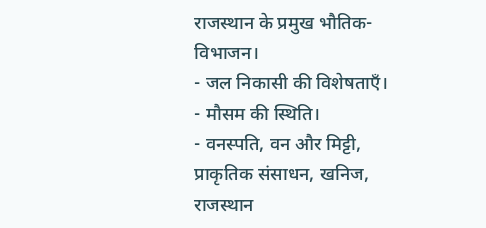राजस्थान के प्रमुख भौतिक-विभाजन।
- जल निकासी की विशेषताएँ।
- मौसम की स्थिति।
- वनस्पति, वन और मिट्टी, प्राकृतिक संसाधन, खनिज, राजस्थान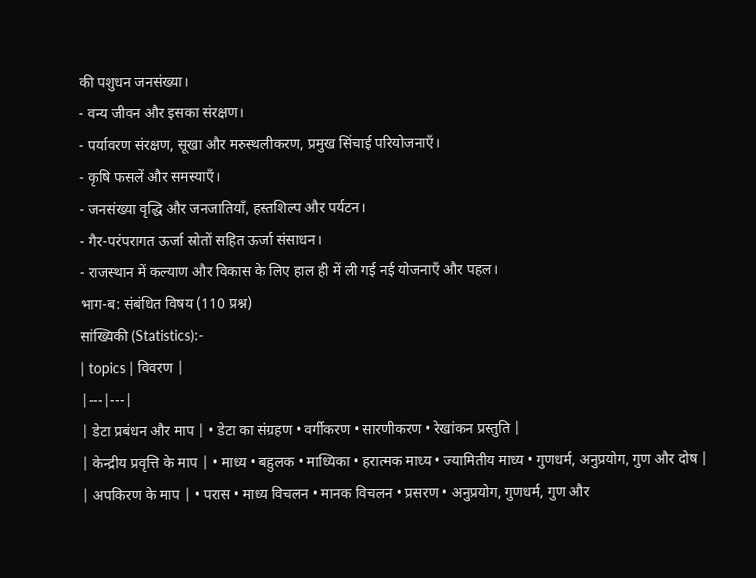की पशुधन जनसंख्या।
- वन्य जीवन और इसका संरक्षण।
- पर्यावरण संरक्षण, सूखा और मरुस्थलीकरण, प्रमुख सिंचाई परियोजनाएँ।
- कृषि फसलें और समस्याएँ।
- जनसंख्या वृद्धि और जनजातियाँ, हस्तशिल्प और पर्यटन।
- गैर-परंपरागत ऊर्जा स्रोतों सहित ऊर्जा संसाधन।
- राजस्थान में कल्याण और विकास के लिए हाल ही में ली गई नई योजनाएँ और पहल।
भाग-ब: संबंधित विषय (110 प्रश्न)
सांख्यिकी (Statistics):-
| topics | विवरण |
|---|---|
| डेटा प्रबंधन और माप | • डेटा का संग्रहण • वर्गीकरण • सारणीकरण • रेखांकन प्रस्तुति |
| केन्द्रीय प्रवृत्ति के माप | • माध्य • बहुलक • माध्यिका • हरात्मक माध्य • ज्यामितीय माध्य • गुणधर्म, अनुप्रयोग, गुण और दोष |
| अपकिरण के माप | • परास • माध्य विचलन • मानक विचलन • प्रसरण • अनुप्रयोग, गुणधर्म, गुण और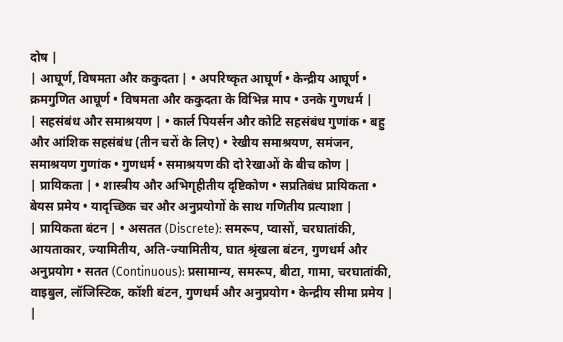दोष |
| आघूर्ण, विषमता और ककुदता | • अपरिष्कृत आघूर्ण • केन्द्रीय आघूर्ण • क्रमगुणित आघूर्ण • विषमता और ककुदता के विभिन्न माप • उनके गुणधर्म |
| सहसंबंध और समाश्रयण | • कार्ल पियर्सन और कोटि सहसंबंध गुणांक • बहु और आंशिक सहसंबंध (तीन चरों के लिए) • रेखीय समाश्रयण, समंजन, समाश्रयण गुणांक • गुणधर्म • समाश्रयण की दो रेखाओं के बीच कोण |
| प्रायिकता | • शास्त्रीय और अभिगृहीतीय दृष्टिकोण • सप्रतिबंध प्रायिकता • बेयस प्रमेय • यादृच्छिक चर और अनुप्रयोगों के साथ गणितीय प्रत्याशा |
| प्रायिकता बंटन | • असतत (Discrete): समरूप, प्वासों, चरघातांकी, आयताकार, ज्यामितीय, अति-ज्यामितीय, घात श्रृंखला बंटन, गुणधर्म और अनुप्रयोग • सतत (Continuous): प्रसामान्य, समरूप, बीटा, गामा, चरघातांकी, वाइबुल, लॉजिस्टिक, कॉशी बंटन, गुणधर्म और अनुप्रयोग • केन्द्रीय सीमा प्रमेय |
|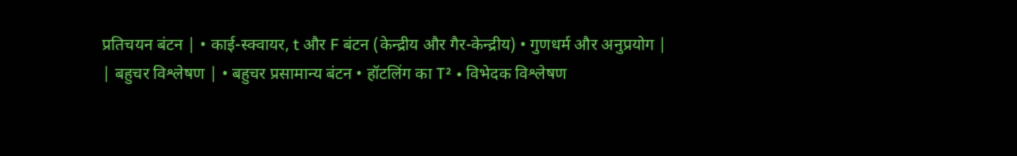प्रतिचयन बंटन | • काई-स्क्वायर, t और F बंटन (केन्द्रीय और गैर-केन्द्रीय) • गुणधर्म और अनुप्रयोग |
| बहुचर विश्लेषण | • बहुचर प्रसामान्य बंटन • हॉटलिंग का T² • विभेदक विश्लेषण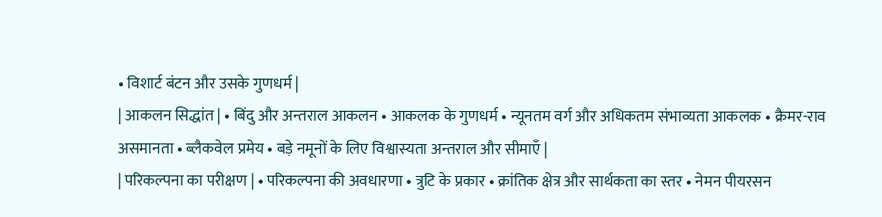• विशार्ट बंटन और उसके गुणधर्म |
| आकलन सिद्धांत | • बिंदु और अन्तराल आकलन • आकलक के गुणधर्म • न्यूनतम वर्ग और अधिकतम संभाव्यता आकलक • क्रैमर-राव असमानता • ब्लैकवेल प्रमेय • बड़े नमूनों के लिए विश्वास्यता अन्तराल और सीमाएँ |
| परिकल्पना का परीक्षण | • परिकल्पना की अवधारणा • त्रुटि के प्रकार • क्रांतिक क्षेत्र और सार्थकता का स्तर • नेमन पीयरसन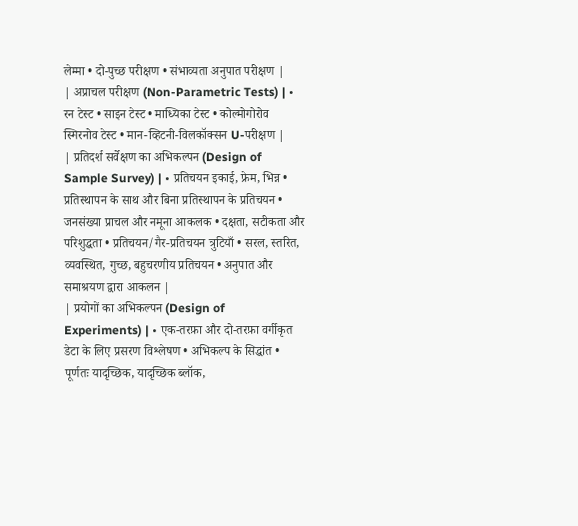लेम्मा • दो-पुच्छ परीक्षण • संभाव्यता अनुपात परीक्षण |
| अप्राचल परीक्षण (Non-Parametric Tests) | • रन टेस्ट • साइन टेस्ट • माध्यिका टेस्ट • कोल्मोगोरोव स्मिरनोव टेस्ट • मान-व्हिटनी-विलकॉक्सन U-परीक्षण |
| प्रतिदर्श सर्वेक्षण का अभिकल्पन (Design of Sample Survey) | • प्रतिचयन इकाई, फ्रेम, भिन्न • प्रतिस्थापन के साथ और बिना प्रतिस्थापन के प्रतिचयन • जनसंख्या प्राचल और नमूना आकलक • दक्षता, सटीकता और परिशुद्धता • प्रतिचयन/गैर-प्रतिचयन त्रुटियाँ • सरल, स्तरित, व्यवस्थित, गुच्छ, बहुचरणीय प्रतिचयन • अनुपात और समाश्रयण द्वारा आकलन |
| प्रयोगों का अभिकल्पन (Design of Experiments) | • एक-तरफ़ा और दो-तरफ़ा वर्गीकृत डेटा के लिए प्रसरण विश्लेषण • अभिकल्प के सिद्धांत • पूर्णतः यादृच्छिक, यादृच्छिक ब्लॉक,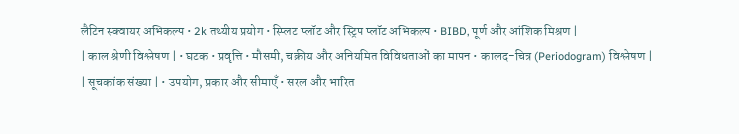लैटिन स्क्वायर अभिकल्प • 2k तथ्यीय प्रयोग • स्प्लिट प्लॉट और स्ट्रिप प्लॉट अभिकल्प • BIBD, पूर्ण और आंशिक मिश्रण |
| काल श्रेणी विश्लेषण | • घटक • प्रवृत्ति • मौसमी, चक्रीय और अनियमित विविधताओं का मापन • कालद-चित्र (Periodogram) विश्लेषण |
| सूचकांक संख्या | • उपयोग, प्रकार और सीमाएँ • सरल और भारित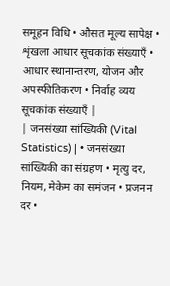समूहन विधि • औसत मूल्य सापेक्ष • शृंखला आधार सूचकांक संख्याएँ • आधार स्थानान्तरण, योजन और अपस्फीतिकरण • निर्वाह व्यय सूचकांक संख्याएँ |
| जनसंख्या सांख्यिकी (Vital Statistics) | • जनसंख्या सांख्यिकी का संग्रहण • मृत्यु दर, नियम, मेकेम का समंजन • प्रजनन दर •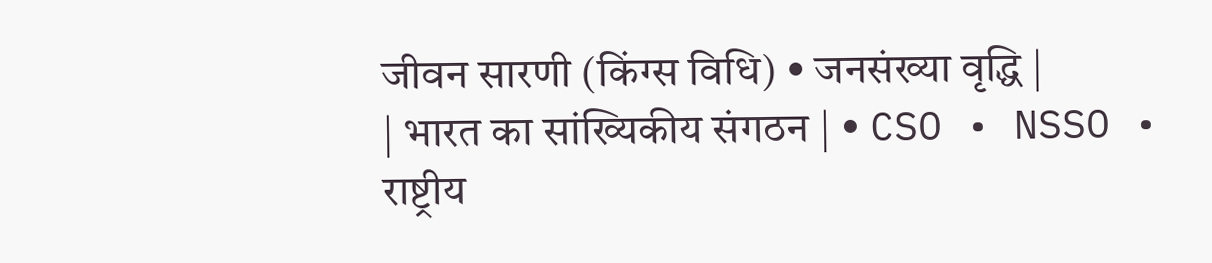जीवन सारणी (किंग्स विधि) • जनसंख्या वृद्धि |
| भारत का सांख्यिकीय संगठन | • CSO • NSSO • राष्ट्रीय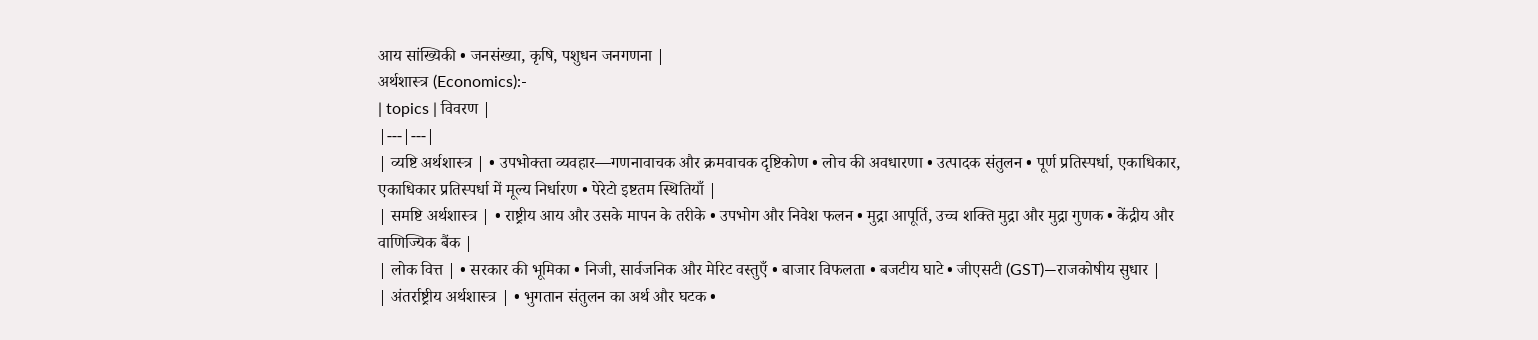आय सांख्यिकी • जनसंख्या, कृषि, पशुधन जनगणना |
अर्थशास्त्र (Economics):-
| topics | विवरण |
|---|---|
| व्यष्टि अर्थशास्त्र | • उपभोक्ता व्यवहार—गणनावाचक और क्रमवाचक दृष्टिकोण • लोच की अवधारणा • उत्पादक संतुलन • पूर्ण प्रतिस्पर्धा, एकाधिकार, एकाधिकार प्रतिस्पर्धा में मूल्य निर्धारण • पेरेटो इष्टतम स्थितियाँ |
| समष्टि अर्थशास्त्र | • राष्ट्रीय आय और उसके मापन के तरीके • उपभोग और निवेश फलन • मुद्रा आपूर्ति, उच्च शक्ति मुद्रा और मुद्रा गुणक • केंद्रीय और वाणिज्यिक बैंक |
| लोक वित्त | • सरकार की भूमिका • निजी, सार्वजनिक और मेरिट वस्तुएँ • बाजार विफलता • बजटीय घाटे • जीएसटी (GST)—राजकोषीय सुधार |
| अंतर्राष्ट्रीय अर्थशास्त्र | • भुगतान संतुलन का अर्थ और घटक •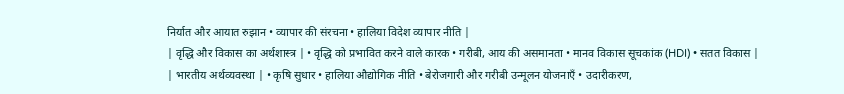निर्यात और आयात रुझान • व्यापार की संरचना • हालिया विदेश व्यापार नीति |
| वृद्धि और विकास का अर्थशास्त्र | • वृद्धि को प्रभावित करने वाले कारक • गरीबी, आय की असमानता • मानव विकास सूचकांक (HDI) • सतत विकास |
| भारतीय अर्थव्यवस्था | • कृषि सुधार • हालिया औद्योगिक नीति • बेरोजगारी और गरीबी उन्मूलन योजनाएँ • उदारीकरण,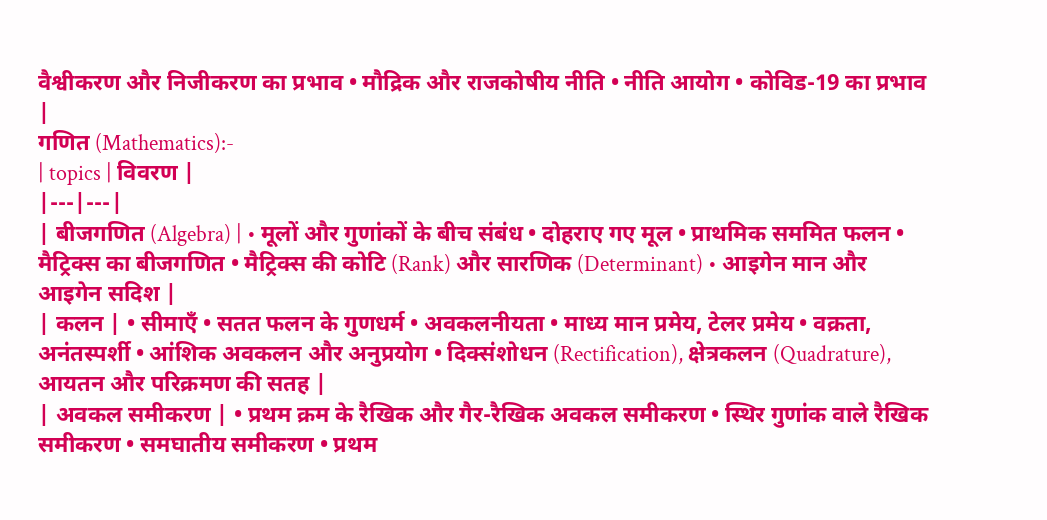वैश्वीकरण और निजीकरण का प्रभाव • मौद्रिक और राजकोषीय नीति • नीति आयोग • कोविड-19 का प्रभाव |
गणित (Mathematics):-
| topics | विवरण |
|---|---|
| बीजगणित (Algebra) | • मूलों और गुणांकों के बीच संबंध • दोहराए गए मूल • प्राथमिक सममित फलन • मैट्रिक्स का बीजगणित • मैट्रिक्स की कोटि (Rank) और सारणिक (Determinant) • आइगेन मान और आइगेन सदिश |
| कलन | • सीमाएँ • सतत फलन के गुणधर्म • अवकलनीयता • माध्य मान प्रमेय, टेलर प्रमेय • वक्रता, अनंतस्पर्शी • आंशिक अवकलन और अनुप्रयोग • दिक्संशोधन (Rectification), क्षेत्रकलन (Quadrature), आयतन और परिक्रमण की सतह |
| अवकल समीकरण | • प्रथम क्रम के रैखिक और गैर-रैखिक अवकल समीकरण • स्थिर गुणांक वाले रैखिक समीकरण • समघातीय समीकरण • प्रथम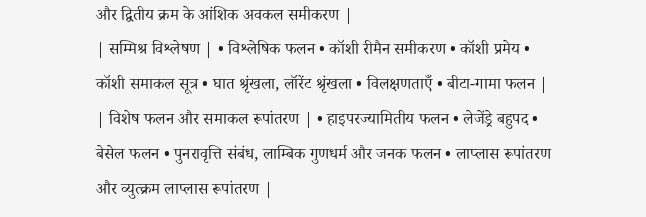और द्वितीय क्रम के आंशिक अवकल समीकरण |
| सम्मिश्र विश्लेषण | • विश्लेषिक फलन • कॉशी रीमैन समीकरण • कॉशी प्रमेय • कॉशी समाकल सूत्र • घात श्रृंखला, लॉरेंट श्रृंखला • विलक्षणताएँ • बीटा-गामा फलन |
| विशेष फलन और समाकल रूपांतरण | • हाइपरज्यामितीय फलन • लेजेंड्रे बहुपद • बेसेल फलन • पुनरावृत्ति संबंध, लाम्बिक गुणधर्म और जनक फलन • लाप्लास रूपांतरण और व्युत्क्रम लाप्लास रूपांतरण |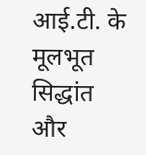आई.टी. के मूलभूत सिद्धांत और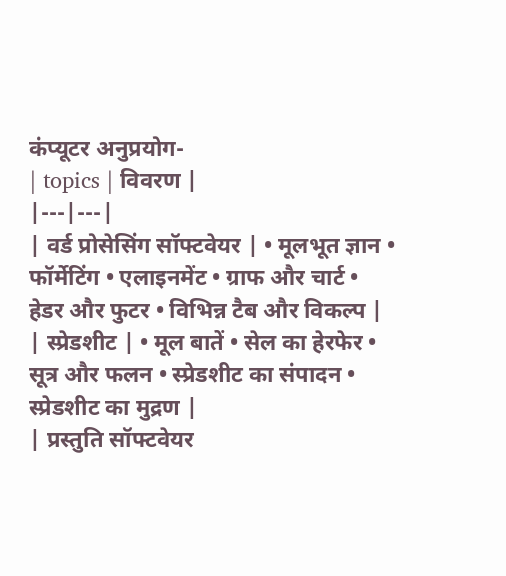कंप्यूटर अनुप्रयोग-
| topics | विवरण |
|---|---|
| वर्ड प्रोसेसिंग सॉफ्टवेयर | • मूलभूत ज्ञान • फॉर्मेटिंग • एलाइनमेंट • ग्राफ और चार्ट • हेडर और फुटर • विभिन्न टैब और विकल्प |
| स्प्रेडशीट | • मूल बातें • सेल का हेरफेर • सूत्र और फलन • स्प्रेडशीट का संपादन • स्प्रेडशीट का मुद्रण |
| प्रस्तुति सॉफ्टवेयर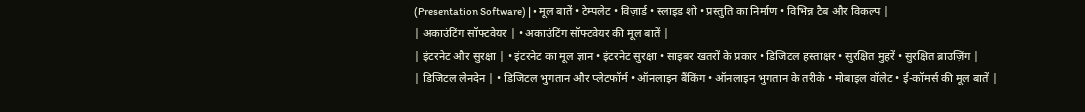(Presentation Software) | • मूल बातें • टेम्पलेट • विज़ार्ड • स्लाइड शो • प्रस्तुति का निर्माण • विभिन्न टैब और विकल्प |
| अकाउंटिंग सॉफ्टवेयर | • अकाउंटिंग सॉफ्टवेयर की मूल बातें |
| इंटरनेट और सुरक्षा | • इंटरनेट का मूल ज्ञान • इंटरनेट सुरक्षा • साइबर खतरों के प्रकार • डिजिटल हस्ताक्षर • सुरक्षित मुहरें • सुरक्षित ब्राउज़िंग |
| डिजिटल लेनदेन | • डिजिटल भुगतान और प्लेटफॉर्म • ऑनलाइन बैंकिंग • ऑनलाइन भुगतान के तरीके • मोबाइल वॉलेट • ई-कॉमर्स की मूल बातें |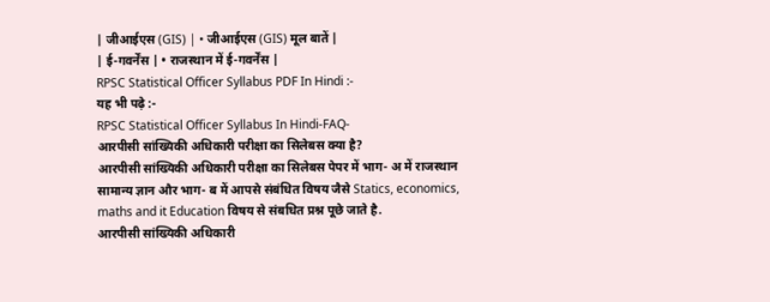| जीआईएस (GIS) | • जीआईएस (GIS) मूल बातें |
| ई-गवर्नेंस | • राजस्थान में ई-गवर्नेंस |
RPSC Statistical Officer Syllabus PDF In Hindi :-
यह भी पढ़े :-
RPSC Statistical Officer Syllabus In Hindi-FAQ-
आरपीसी सांख्यिकी अधिकारी परीक्षा का सिलेबस क्या है?
आरपीसी सांख्यिकी अधिकारी परीक्षा का सिलेबस पेपर में भाग- अ में राजस्थान सामान्य ज्ञान और भाग- ब में आपसे संबंधित विषय जैसे Statics, economics, maths and it Education विषय से संबधित प्रश्न पूछे जाते है.
आरपीसी सांख्यिकी अधिकारी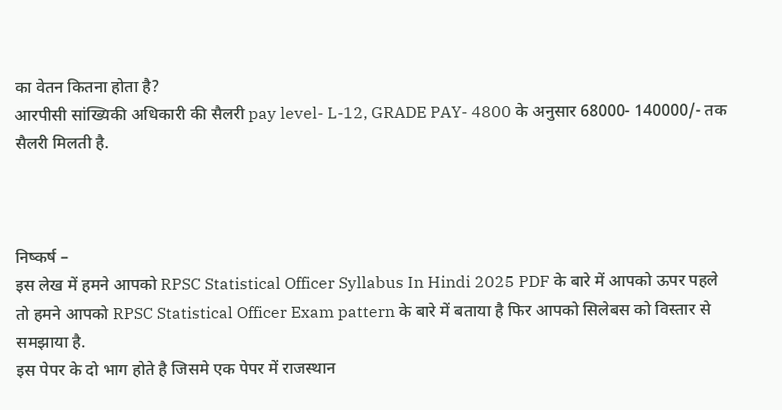का वेतन कितना होता है?
आरपीसी सांख्यिकी अधिकारी की सैलरी pay level- L-12, GRADE PAY- 4800 के अनुसार 68000- 140000/- तक सैलरी मिलती है.



निष्कर्ष –
इस लेख में हमने आपको RPSC Statistical Officer Syllabus In Hindi 2025 PDF के बारे में आपको ऊपर पहले तो हमने आपको RPSC Statistical Officer Exam pattern के बारे में बताया है फिर आपको सिलेबस को विस्तार से समझाया है.
इस पेपर के दो भाग होते है जिसमे एक पेपर में राजस्थान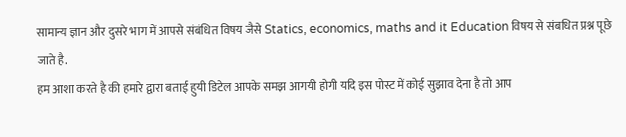सामान्य ज्ञान और दुसरे भाग में आपसे संबंधित विषय जैसे Statics, economics, maths and it Education विषय से संबधित प्रश्न पूछे जाते है.
हम आशा करते है की हमारे द्वारा बताई हुयी डिटेल आपके समझ आगयी होगी यदि इस पोस्ट में कोई सुझाव देना है तो आप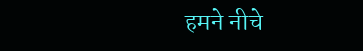हमने नीचे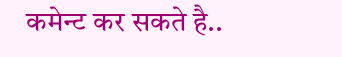कमेन्ट कर सकते है..